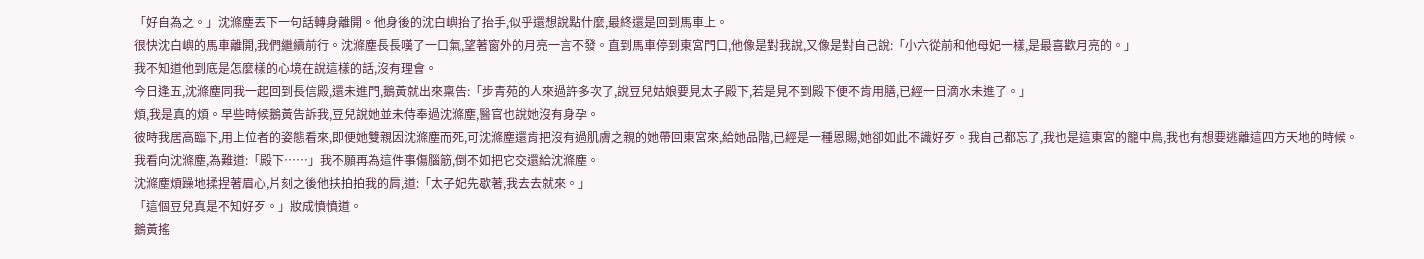「好自為之。」沈滌塵丟下一句話轉身離開。他身後的沈白嶼抬了抬手,似乎還想說點什麼,最終還是回到馬車上。
很快沈白嶼的馬車離開,我們繼續前行。沈滌塵長長嘆了一口氣,望著窗外的月亮一言不發。直到馬車停到東宮門口,他像是對我說,又像是對自己說:「小六從前和他母妃一樣,是最喜歡月亮的。」
我不知道他到底是怎麼樣的心境在說這樣的話,沒有理會。
今日逢五,沈滌塵同我一起回到長信殿,還未進門,鵝黃就出來稟告:「步青苑的人來過許多次了,說豆兒姑娘要見太子殿下,若是見不到殿下便不肯用膳,已經一日滴水未進了。」
煩,我是真的煩。早些時候鵝黃告訴我,豆兒說她並未侍奉過沈滌塵,醫官也說她沒有身孕。
彼時我居高臨下,用上位者的姿態看來,即便她雙親因沈滌塵而死,可沈滌塵還肯把沒有過肌膚之親的她帶回東宮來,給她品階,已經是一種恩賜,她卻如此不識好歹。我自己都忘了,我也是這東宮的籠中鳥,我也有想要逃離這四方天地的時候。
我看向沈滌塵,為難道:「殿下……」我不願再為這件事傷腦筋,倒不如把它交還給沈滌塵。
沈滌塵煩躁地揉捏著眉心,片刻之後他扶拍拍我的肩,道:「太子妃先歇著,我去去就來。」
「這個豆兒真是不知好歹。」妝成憤憤道。
鵝黃搖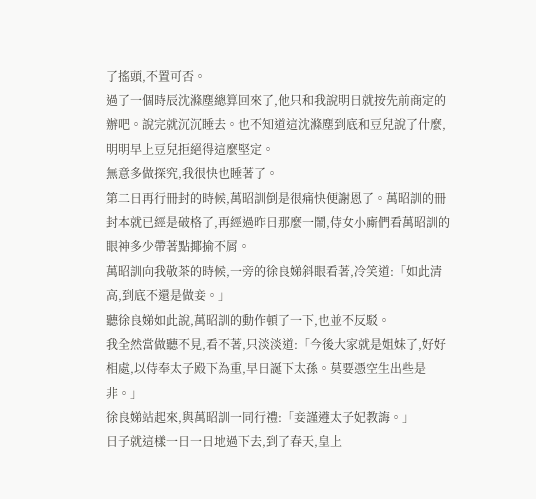了搖頭,不置可否。
過了一個時辰沈滌塵總算回來了,他只和我說明日就按先前商定的辦吧。說完就沉沉睡去。也不知道這沈滌塵到底和豆兒說了什麼,明明早上豆兒拒絕得這麼堅定。
無意多做探究,我很快也睡著了。
第二日再行冊封的時候,萬昭訓倒是很痛快便謝恩了。萬昭訓的冊封本就已經是破格了,再經過昨日那麼一鬧,侍女小廝們看萬昭訓的眼神多少帶著點揶揄不屑。
萬昭訓向我敬茶的時候,一旁的徐良娣斜眼看著,冷笑道:「如此清高,到底不還是做妾。」
聽徐良娣如此說,萬昭訓的動作頓了一下,也並不反駁。
我全然當做聽不見,看不著,只淡淡道:「今後大家就是姐妹了,好好相處,以侍奉太子殿下為重,早日誕下太孫。莫要憑空生出些是非。」
徐良娣站起來,與萬昭訓一同行禮:「妾謹遵太子妃教誨。」
日子就這樣一日一日地過下去,到了春天,皇上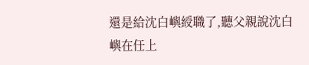還是給沈白嶼綬職了,聽父親說沈白嶼在任上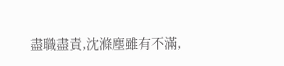盡職盡責,沈滌塵雖有不滿,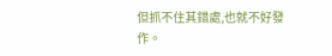但抓不住其錯處,也就不好發作。